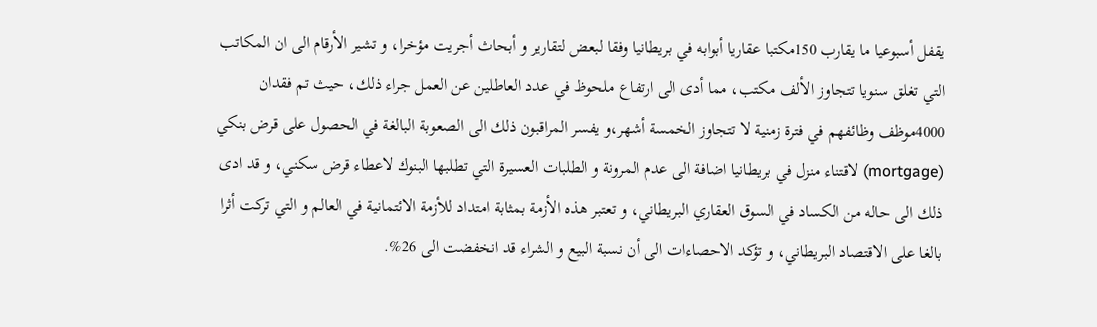يقفل أسبوعيا ما يقارب 150مكتبا عقاريا أبوابه في بريطانيا وفقا لبعض لتقارير و أبحاث أجريت مؤخرا، و تشير الأرقام الى ان المكاتب التي تغلق سنويا تتجاوز الألف مكتب، مما أدى الى ارتفاع ملحوظ في عدد العاطلين عن العمل جراء ذلك، حيث تم فقدان 4000موظف وظائفهم في فترة زمنية لا تتجاوز الخمسة أشهر،و يفسر المراقبون ذلك الى الصعوبة البالغة في الحصول على قرض بنكي (mortgage) لاقتناء منزل في بريطانيا اضافة الى عدم المرونة و الطلبات العسيرة التي تطلبها البنوك لاعطاء قرض سكني، و قد ادى ذلك الى حاله من الكساد في السوق العقاري البريطاني، و تعتبر هذه الأزمة بمثابة امتداد للأزمة الائتمانية في العالم و التي تركت أثرا بالغا على الاقتصاد البريطاني، و تؤكد الاحصاءات الى أن نسبة البيع و الشراء قد انخفضت الى 26%.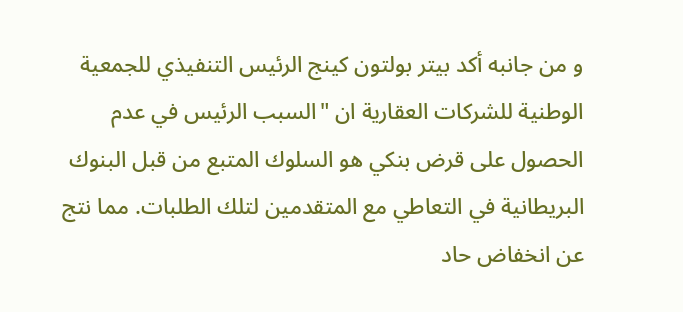و من جانبه أكد بيتر بولتون كينج الرئيس التنفيذي للجمعية الوطنية للشركات العقارية ان "السبب الرئيس في عدم الحصول على قرض بنكي هو السلوك المتبع من قبل البنوك البريطانية في التعاطي مع المتقدمين لتلك الطلبات. مما نتج عن انخفاض حاد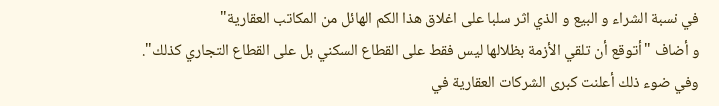في نسبة الشراء و البيع و الذي اثر سلبا على اغلاق هذا الكم الهائل من المكاتب العقارية"
و أضاف "أتوقع أن تلقي الأزمة بظلالها ليس فقط على القطاع السكني بل على القطاع التجاري كذلك".
وفي ضوء ذلك أعلنت كبرى الشركات العقارية في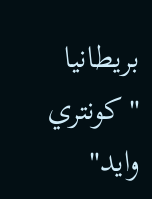بريطانيا "كونتري وايد"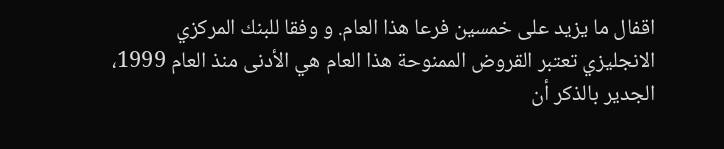اقفال ما يزيد على خمسين فرعا هذا العام. و وفقا للبنك المركزي الانجليزي تعتبر القروض الممنوحة هذا العام هي الأدنى منذ العام 1999، الجدير بالذكر أن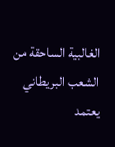الغالبية الساحقة من الشعب البريطاني يعتمد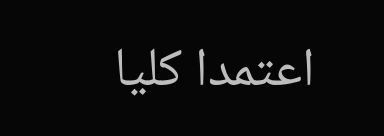اعتمدا كليا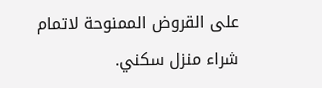على القروض الممنوحة لاتمام شراء منزل سكني.